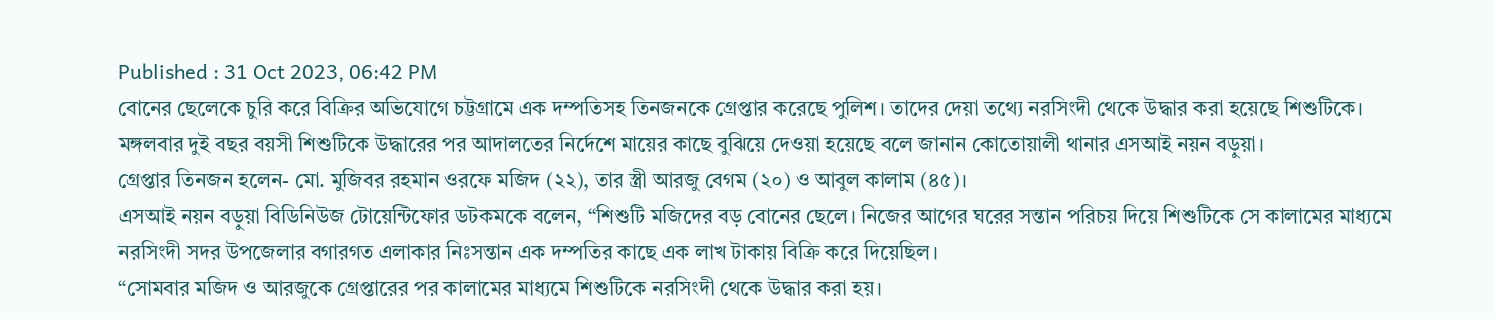Published : 31 Oct 2023, 06:42 PM
বোনের ছেলেকে চুরি করে বিক্রির অভিযোগে চট্টগ্রামে এক দম্পতিসহ তিনজনকে গ্রেপ্তার করেছে পুলিশ। তাদের দেয়া তথ্যে নরসিংদী থেকে উদ্ধার করা হয়েছে শিশুটিকে।
মঙ্গলবার দুই বছর বয়সী শিশুটিকে উদ্ধারের পর আদালতের নির্দেশে মায়ের কাছে বুঝিয়ে দেওয়া হয়েছে বলে জানান কোতোয়ালী থানার এসআই নয়ন বড়ুয়া।
গ্রেপ্তার তিনজন হলেন- মো. মুজিবর রহমান ওরফে মজিদ (২২), তার স্ত্রী আরজু বেগম (২০) ও আবুল কালাম (৪৫)।
এসআই নয়ন বড়ুয়া বিডিনিউজ টোয়েন্টিফোর ডটকমকে বলেন, “শিশুটি মজিদের বড় বোনের ছেলে। নিজের আগের ঘরের সন্তান পরিচয় দিয়ে শিশুটিকে সে কালামের মাধ্যমে নরসিংদী সদর উপজেলার বগারগত এলাকার নিঃসন্তান এক দম্পতির কাছে এক লাখ টাকায় বিক্রি করে দিয়েছিল।
“সোমবার মজিদ ও আরজুকে গ্রেপ্তারের পর কালামের মাধ্যমে শিশুটিকে নরসিংদী থেকে উদ্ধার করা হয়।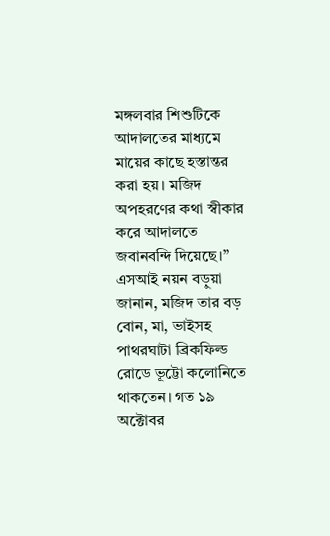মঙ্গলবার শিশুটিকে আদালতের মাধ্যমে মায়ের কাছে হস্তান্তর করা হয়। মজিদ অপহরণের কথা স্বীকার করে আদালতে জবানবন্দি দিয়েছে।”
এসআই নয়ন বড়ুয়া জানান, মজিদ তার বড় বোন, মা, ভাইসহ পাথরঘাটা ব্রিকফিল্ড রোডে ভূট্টো কলোনিতে থাকতেন। গত ১৯ অক্টোবর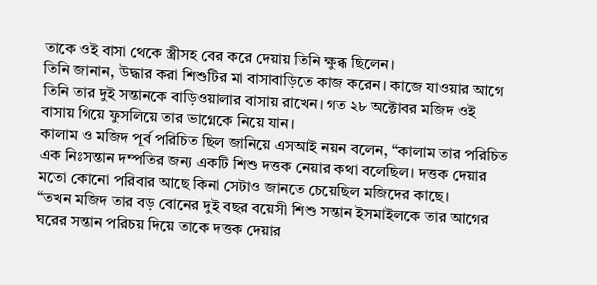তাকে ওই বাসা থেকে স্ত্রীসহ বের করে দেয়ায় তিনি ক্ষুব্ধ ছিলেন।
তিনি জানান, উদ্ধার করা শিশুটির মা বাসাবাড়িতে কাজ করেন। কাজে যাওয়ার আগে তিনি তার দুই সন্তানকে বাড়িওয়ালার বাসায় রাখেন। গত ২৮ অক্টোবর মজিদ ওই বাসায় গিয়ে ফুসলিয়ে তার ভাগ্নেকে নিয়ে যান।
কালাম ও মজিদ পূর্ব পরিচিত ছিল জানিয়ে এসআই নয়ন বলেন, “কালাম তার পরিচিত এক নিঃসন্তান দম্পতির জন্য একটি শিশু দত্তক নেয়ার কথা বলেছিল। দত্তক দেয়ার মতো কোনো পরিবার আছে কিনা সেটাও জানতে চেয়েছিল মজিদের কাছে।
“তখন মজিদ তার বড় বোনের দুই বছর বয়েসী শিশু সন্তান ইসমাইলকে তার আগের ঘরের সন্তান পরিচয় দিয়ে তাকে দত্তক দেয়ার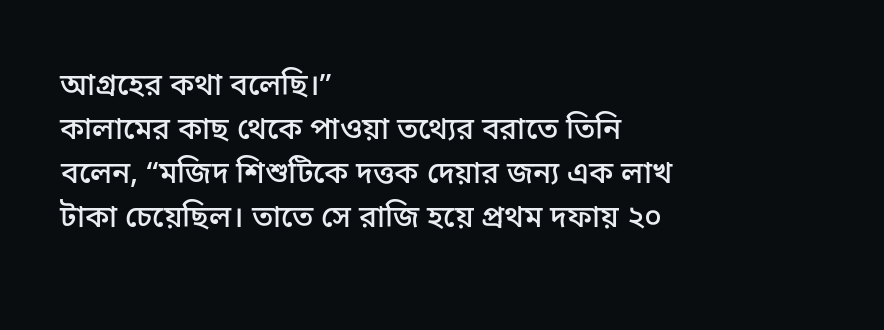আগ্রহের কথা বলেছি।”
কালামের কাছ থেকে পাওয়া তথ্যের বরাতে তিনি বলেন, “মজিদ শিশুটিকে দত্তক দেয়ার জন্য এক লাখ টাকা চেয়েছিল। তাতে সে রাজি হয়ে প্রথম দফায় ২০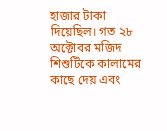হাজার টাকা দিয়েছিল। গত ২৮ অক্টোবর মজিদ শিশুটিকে কালামের কাছে দেয় এবং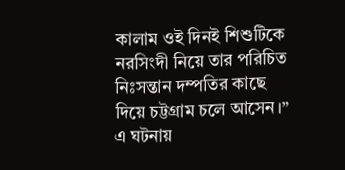কালাম ওই দিনই শিশুটিকে নরসিংদী নিয়ে তার পরিচিত নিঃসন্তান দম্পতির কাছে দিয়ে চট্টগ্রাম চলে আসেন।”
এ ঘটনায়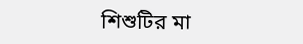শিশুটির মা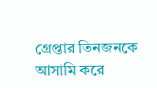গ্রেপ্তার তিনজনকে আসামি করে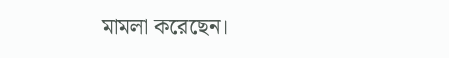মামলা করেছেন।